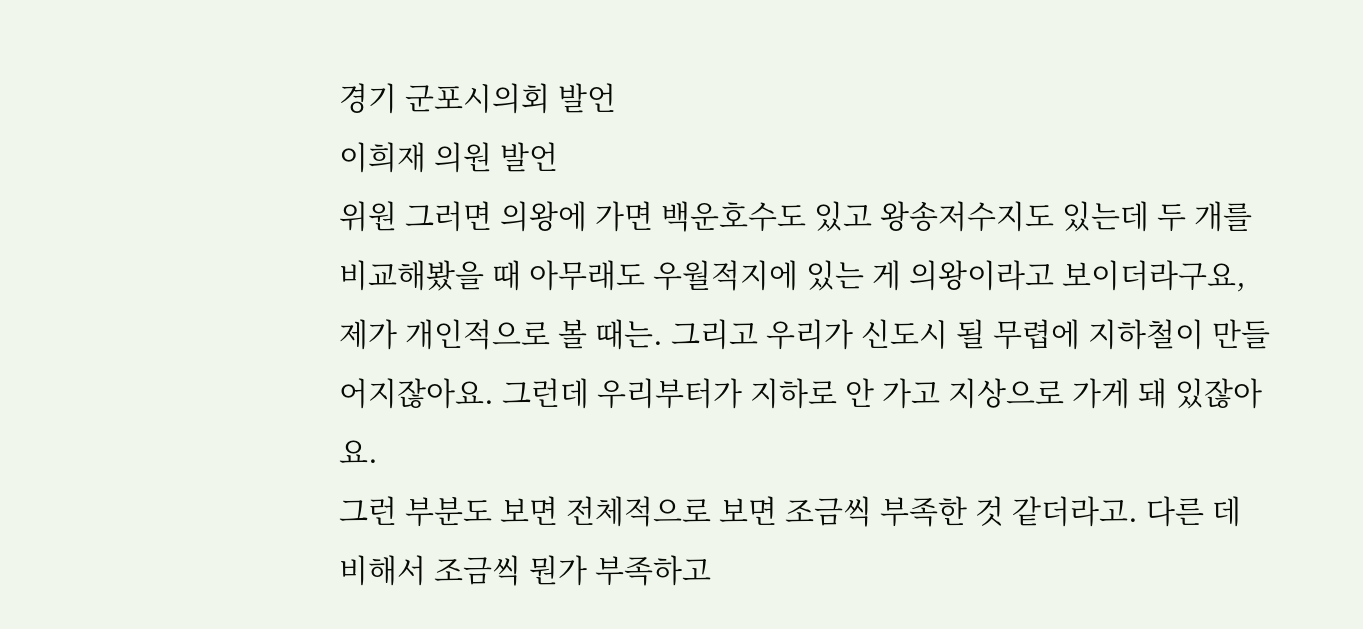경기 군포시의회 발언
이희재 의원 발언
위원 그러면 의왕에 가면 백운호수도 있고 왕송저수지도 있는데 두 개를 비교해봤을 때 아무래도 우월적지에 있는 게 의왕이라고 보이더라구요, 제가 개인적으로 볼 때는. 그리고 우리가 신도시 될 무렵에 지하철이 만들어지잖아요. 그런데 우리부터가 지하로 안 가고 지상으로 가게 돼 있잖아요.
그런 부분도 보면 전체적으로 보면 조금씩 부족한 것 같더라고. 다른 데 비해서 조금씩 뭔가 부족하고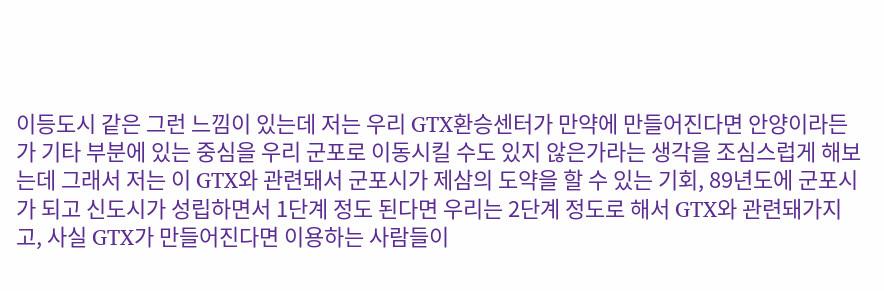이등도시 같은 그런 느낌이 있는데 저는 우리 GTX환승센터가 만약에 만들어진다면 안양이라든가 기타 부분에 있는 중심을 우리 군포로 이동시킬 수도 있지 않은가라는 생각을 조심스럽게 해보는데 그래서 저는 이 GTX와 관련돼서 군포시가 제삼의 도약을 할 수 있는 기회, 89년도에 군포시가 되고 신도시가 성립하면서 1단계 정도 된다면 우리는 2단계 정도로 해서 GTX와 관련돼가지고, 사실 GTX가 만들어진다면 이용하는 사람들이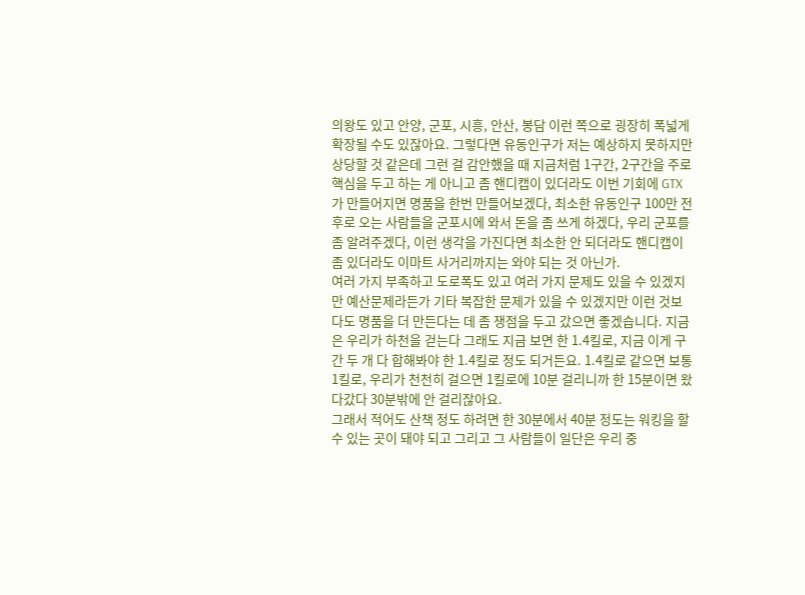의왕도 있고 안양, 군포, 시흥, 안산, 봉담 이런 쪽으로 굉장히 폭넓게 확장될 수도 있잖아요. 그렇다면 유동인구가 저는 예상하지 못하지만 상당할 것 같은데 그런 걸 감안했을 때 지금처럼 1구간, 2구간을 주로 핵심을 두고 하는 게 아니고 좀 핸디캡이 있더라도 이번 기회에 GTX가 만들어지면 명품을 한번 만들어보겠다, 최소한 유동인구 100만 전후로 오는 사람들을 군포시에 와서 돈을 좀 쓰게 하겠다, 우리 군포를 좀 알려주겠다, 이런 생각을 가진다면 최소한 안 되더라도 핸디캡이 좀 있더라도 이마트 사거리까지는 와야 되는 것 아닌가.
여러 가지 부족하고 도로폭도 있고 여러 가지 문제도 있을 수 있겠지만 예산문제라든가 기타 복잡한 문제가 있을 수 있겠지만 이런 것보다도 명품을 더 만든다는 데 좀 쟁점을 두고 갔으면 좋겠습니다. 지금은 우리가 하천을 걷는다 그래도 지금 보면 한 1.4킬로, 지금 이게 구간 두 개 다 합해봐야 한 1.4킬로 정도 되거든요. 1.4킬로 같으면 보통 1킬로, 우리가 천천히 걸으면 1킬로에 10분 걸리니까 한 15분이면 왔다갔다 30분밖에 안 걸리잖아요.
그래서 적어도 산책 정도 하려면 한 30분에서 40분 정도는 워킹을 할 수 있는 곳이 돼야 되고 그리고 그 사람들이 일단은 우리 중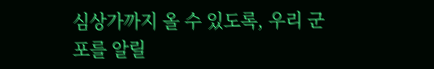심상가까지 올 수 있도록, 우리 군포를 알릴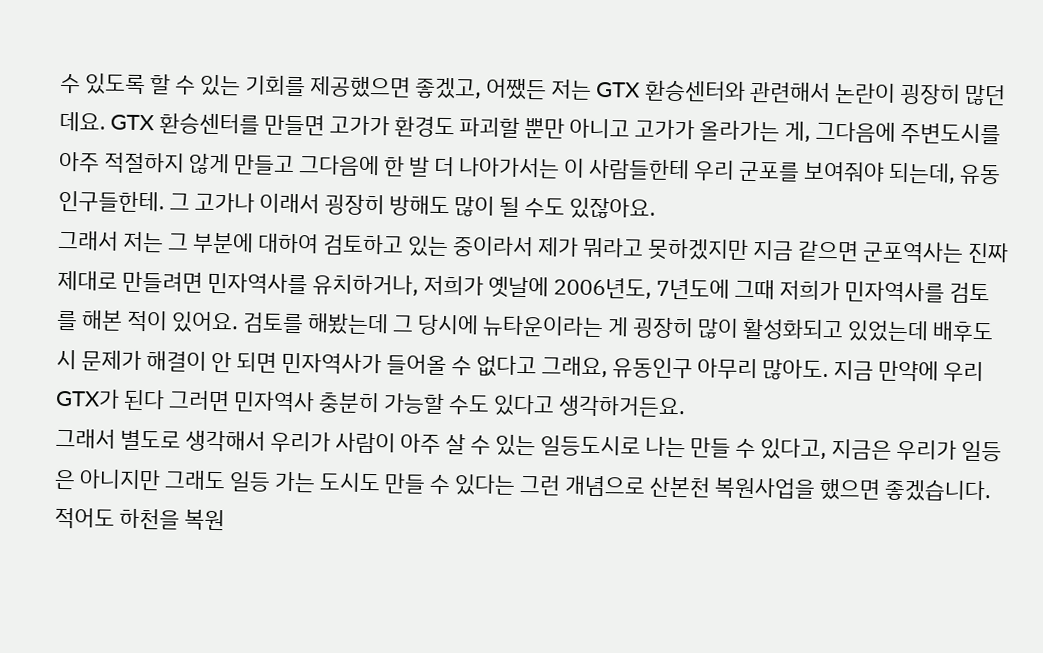수 있도록 할 수 있는 기회를 제공했으면 좋겠고, 어쨌든 저는 GTX 환승센터와 관련해서 논란이 굉장히 많던데요. GTX 환승센터를 만들면 고가가 환경도 파괴할 뿐만 아니고 고가가 올라가는 게, 그다음에 주변도시를 아주 적절하지 않게 만들고 그다음에 한 발 더 나아가서는 이 사람들한테 우리 군포를 보여줘야 되는데, 유동인구들한테. 그 고가나 이래서 굉장히 방해도 많이 될 수도 있잖아요.
그래서 저는 그 부분에 대하여 검토하고 있는 중이라서 제가 뭐라고 못하겠지만 지금 같으면 군포역사는 진짜 제대로 만들려면 민자역사를 유치하거나, 저희가 옛날에 2006년도, 7년도에 그때 저희가 민자역사를 검토를 해본 적이 있어요. 검토를 해봤는데 그 당시에 뉴타운이라는 게 굉장히 많이 활성화되고 있었는데 배후도시 문제가 해결이 안 되면 민자역사가 들어올 수 없다고 그래요, 유동인구 아무리 많아도. 지금 만약에 우리 GTX가 된다 그러면 민자역사 충분히 가능할 수도 있다고 생각하거든요.
그래서 별도로 생각해서 우리가 사람이 아주 살 수 있는 일등도시로 나는 만들 수 있다고, 지금은 우리가 일등은 아니지만 그래도 일등 가는 도시도 만들 수 있다는 그런 개념으로 산본천 복원사업을 했으면 좋겠습니다. 적어도 하천을 복원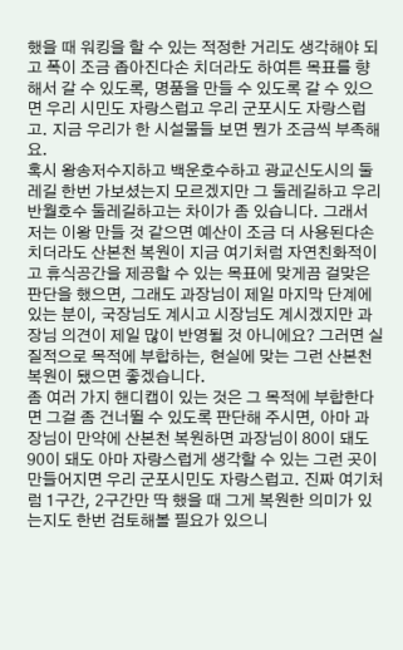했을 때 워킹을 할 수 있는 적정한 거리도 생각해야 되고 폭이 조금 좁아진다손 치더라도 하여튼 목표를 향해서 갈 수 있도록, 명품을 만들 수 있도록 갈 수 있으면 우리 시민도 자랑스럽고 우리 군포시도 자랑스럽고. 지금 우리가 한 시설물들 보면 뭔가 조금씩 부족해요.
혹시 왕송저수지하고 백운호수하고 광교신도시의 둘레길 한번 가보셨는지 모르겠지만 그 둘레길하고 우리 반월호수 둘레길하고는 차이가 좀 있습니다. 그래서 저는 이왕 만들 것 같으면 예산이 조금 더 사용된다손 치더라도 산본천 복원이 지금 여기처럼 자연친화적이고 휴식공간을 제공할 수 있는 목표에 맞게끔 걸맞은 판단을 했으면, 그래도 과장님이 제일 마지막 단계에 있는 분이, 국장님도 계시고 시장님도 계시겠지만 과장님 의견이 제일 많이 반영될 것 아니에요? 그러면 실질적으로 목적에 부합하는, 현실에 맞는 그런 산본천 복원이 됐으면 좋겠습니다.
좀 여러 가지 핸디캡이 있는 것은 그 목적에 부합한다면 그걸 좀 건너뛸 수 있도록 판단해 주시면, 아마 과장님이 만약에 산본천 복원하면 과장님이 80이 돼도 90이 돼도 아마 자랑스럽게 생각할 수 있는 그런 곳이 만들어지면 우리 군포시민도 자랑스럽고. 진짜 여기처럼 1구간, 2구간만 딱 했을 때 그게 복원한 의미가 있는지도 한번 검토해볼 필요가 있으니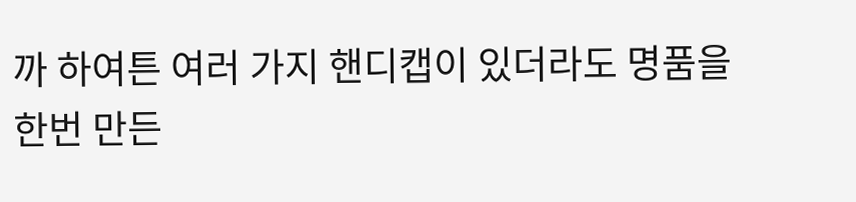까 하여튼 여러 가지 핸디캡이 있더라도 명품을 한번 만든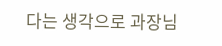다는 생각으로 과장님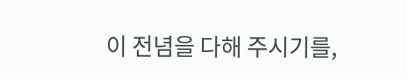이 전념을 다해 주시기를,